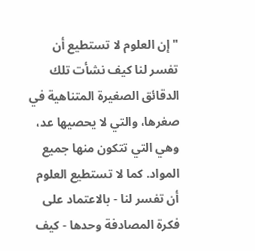"إن العلوم لا تستطيع أن تفسر لنا كيف نشأت تلك الدقائق الصغيرة المتناهية في صغرها، والتي لا يحصيها عد، وهي التي تتكون منها جميع المواد. كما لا تستطيع العلوم أن تفسر لنا - بالاعتماد على فكرة المصادفة وحدها - كيف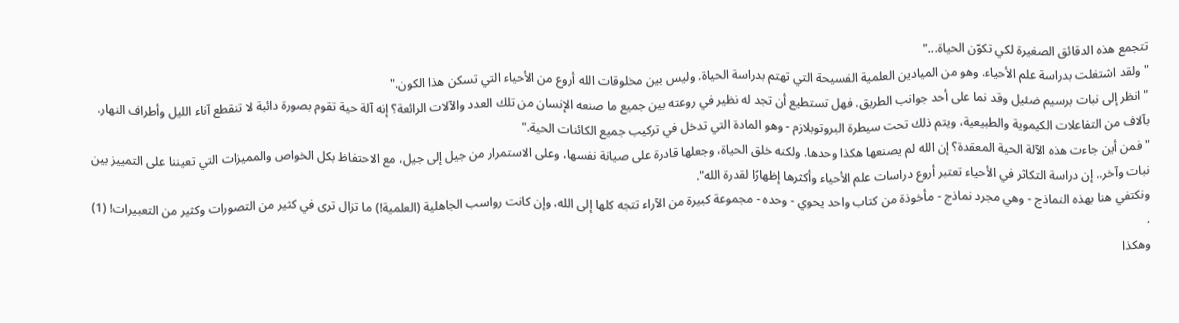تتجمع هذه الدقائق الصغيرة لكي تكوّن الحياة..."
"ولقد اشتغلت بدراسة علم الأحياء. وهو من الميادين العلمية الفسيحة التي تهتم بدراسة الحياة. وليس بين مخلوقات الله أروع من الأحياء التي تسكن هذا الكون."
"انظر إلى نبات برسيم ضئيل وقد نما على أحد جوانب الطريق. فهل تستطيع أن تجد له نظير في روعته بين جميع ما صنعه الإنسان من تلك العدد والآلات الرائعة؟ إنه آلة حية تقوم بصورة دائبة لا تنقطع آناء الليل وأطراف النهار. بآلاف من التفاعلات الكيموية والطبيعية، ويتم ذلك تحت سيطرة البروتوبلازم - وهو المادة التي تدخل في تركيب جميع الكائنات الحية."
"فمن أين جاءت هذه الآلة الحية المعقدة؟ إن الله لم يصنعها هكذا وحدها. ولكنه خلق الحياة، وجعلها قادرة على صيانة نفسها، وعلى الاستمرار من جيل إلى جيل، مع الاحتفاظ بكل الخواص والمميزات التي تعيننا على التمييز بين نبات وآخر.. إن دراسة التكاثر في الأحياء تعتبر أروع دراسات علم الأحياء وأكثرها إظهارًا لقدرة الله".
ونكتفي هنا بهذه النماذج - وهي مجرد نماذج - مأخوذة من كتاب واحد يحوي - وحده - مجموعة كبيرة من الآراء تتجه كلها إلى الله، وإن كانت رواسب الجاهلية (العلمية!) ما تزال ترى في كثير من التصورات وكثير من التعبيرات! (1) .
وهكذا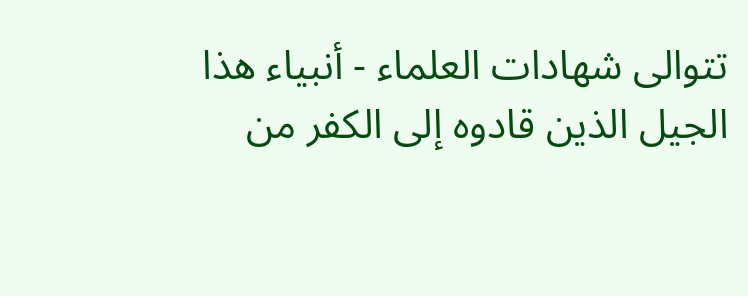تتوالى شهادات العلماء - أنبياء هذا الجيل الذين قادوه إلى الكفر من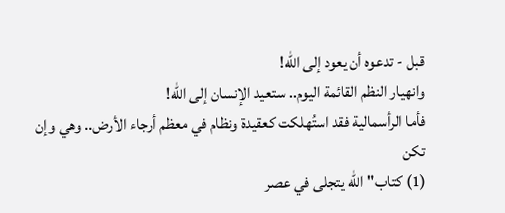قبل - تدعوه أن يعود إلى الله!
وانهيار النظم القائمة اليوم.. ستعيد الإنسان إلى الله!
فأما الرأسمالية فقد استُهلكت كعقيدة ونظام في معظم أرجاء الأرض.. وهي وإن تكن
(1) كتاب"الله يتجلى في عصر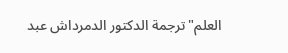العلم"ترجمة الدكتور الدمرداش عبد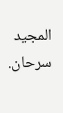المجيد سرحان.